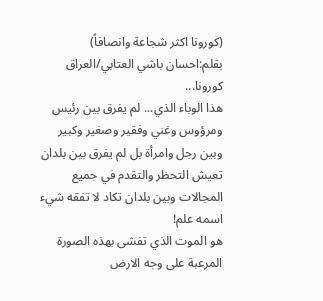(كورونا اكثر شجاعة وانصافاً)
بقلم:احسان باشي العتابي/العراق
كورونا...
هذا الوباء الذي... لم يفرق بين رئيس ومرؤوس وغني وفقير وصغير وكبير وبين رجل وامرأة بل لم يفرق بين بلدان تعيش التحظر والتقدم في جميع المجالات وبين بلدان تكاد لا تفقه شيء اسمه علم!
هو الموت الذي تفشى بهذه الصورة المرعبة على وجه الارض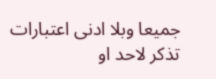جميعا وبلا ادنى اعتبارات تذكر لاحد او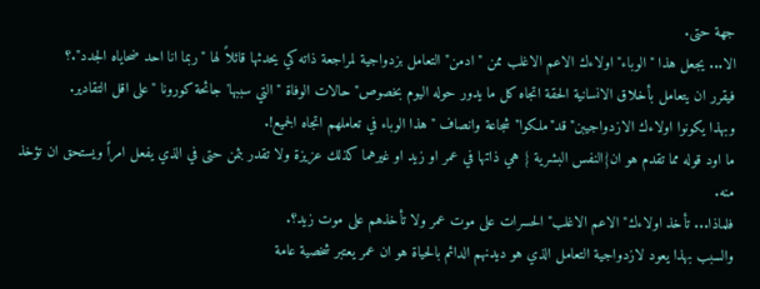جهة حتى.
الا... يجعل هذا "الوباء" اولاءك الاعم الاغلب ممن "ادمن" التعامل بزدواجية لمراجعة ذاته كي يحدثها قائلاً لها "ربما انا احد ضحاياه الجدد".؟
فيقرر ان يتعامل بأخلاق الانسانية الحقة اتجاه كل ما يدور حوله اليوم بخصوص" حالات الوفاة " التي سببها' جائحة كورونا "على اقل التقادير.
وبهذا يكونوا اولاءك الازدواجيبن"قد"ملكوا" شجاعة وانصاف " هذا الوباء في تعاملهم اتجاه الجميع!.
ما اود قوله مما تقدم هو ان{النفس البشرية } هي ذاتها في عمر او زيد او غيرهما كذلك عزيزة ولا تقدر بثمن حتى في الذي يفعل امراً ويستحق ان تؤخذ منه.
فلماذا... تأخذ اولاءك" الاعم الاغلب" الحسرات على موت عمر ولا تأخذهم على موت زيد؟.
والسبب بهذا يعود لازدواجية التعامل الذي هو ديدنهم الدائم بالحياة هو ان عمر يعتبر شخصية عامة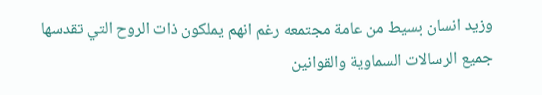وزيد انسان بسيط من عامة مجتمعه رغم انهم يملكون ذات الروح التي تقدسها جميع الرسالات السماوية والقوانين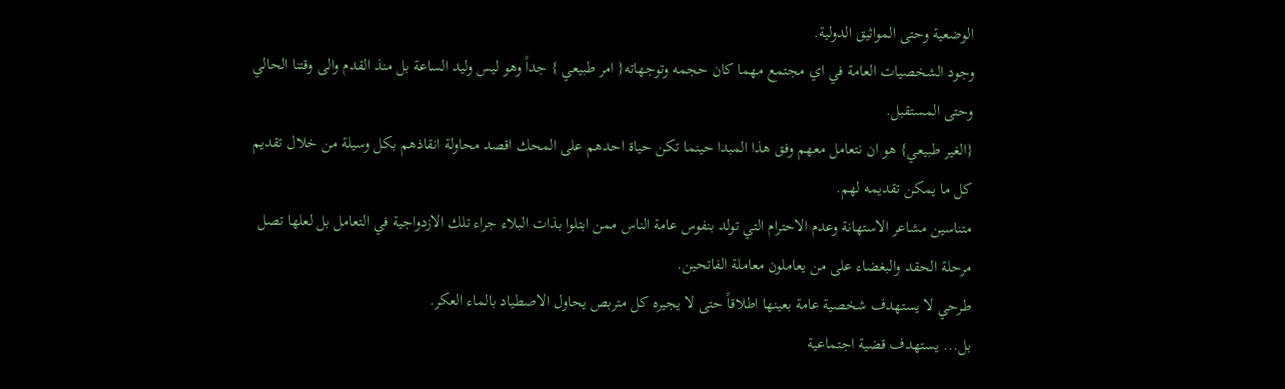الوضعية وحتى المواثيق الدولية.
وجود الشخصيات العامة في اي مجتمع مهما كان حجمه وتوجهاته{ امر طبيعي } جداً وهو ليس وليد الساعة بل منذ القدم والى وقتنا الحالي وحتى المستقبل.
{الغير طبيعي} هو ان نتعامل معهم وفق هذا المبدا حينما تكن حياة احدهم على المحك اقصد محاولة انقاذهم بكل وسيلة من خلال تقديم كل ما يمكن تقديمه لهم.
متناسين مشاعر الاستهانة وعدم الاحترام التي تولد بنفوس عامة الناس ممن ابتلوا بذات البلاء جراء تلك الازدواجية في التعامل بل لعلها تصل مرحلة الحقد والبغضاء على من يعاملون معاملة الفاتحين.
طرحي لا يستهدف شخصية عامة بعينها اطلاقاً حتى لا يجيره كل متربص يحاول الاصطياد بالماء العكر.
بل... يستهدف قضية اجتماعية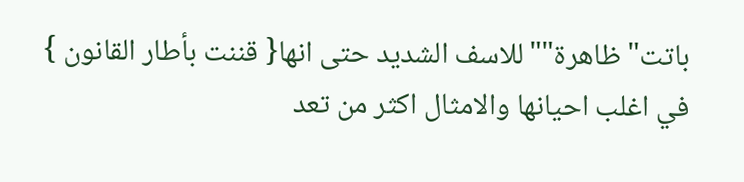باتت" ظاهرة""للاسف الشديد حتى انها{ قننت بأطار القانون } في اغلب احيانها والامثال اكثر من تعد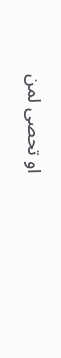او تحصى لمن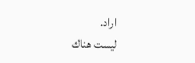اراد.
ليست هناك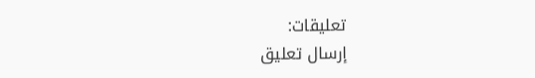تعليقات:
إرسال تعليق